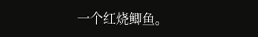一个红烧鲫鱼。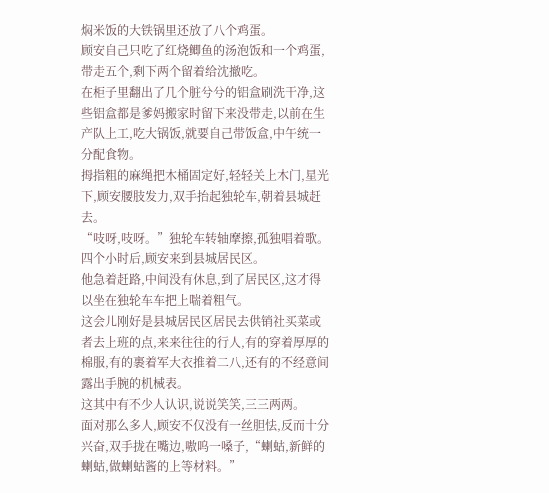焖米饭的大铁锅里还放了八个鸡蛋。
顾安自己只吃了红烧鲫鱼的汤泡饭和一个鸡蛋,带走五个,剩下两个留着给沈撤吃。
在柜子里翻出了几个脏兮兮的铝盒刷洗干净,这些铝盒都是爹妈搬家时留下来没带走,以前在生产队上工,吃大锅饭,就要自己带饭盒,中午统一分配食物。
拇指粗的麻绳把木桶固定好,轻轻关上木门,星光下,顾安腰肢发力,双手抬起独轮车,朝着县城赶去。
“吱呀,吱呀。”独轮车转轴摩擦,孤独唱着歌。
四个小时后,顾安来到县城居民区。
他急着赶路,中间没有休息,到了居民区,这才得以坐在独轮车车把上喘着粗气。
这会儿刚好是县城居民区居民去供销社买菜或者去上班的点,来来往往的行人,有的穿着厚厚的棉服,有的裹着军大衣推着二八,还有的不经意间露出手腕的机械表。
这其中有不少人认识,说说笑笑,三三两两。
面对那么多人,顾安不仅没有一丝胆怯,反而十分兴奋,双手拢在嘴边,嗷呜一嗓子,“蝲蛄,新鲜的蝲蛄,做蝲蛄酱的上等材料。”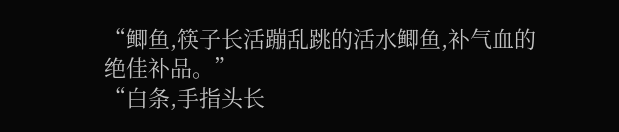“鲫鱼,筷子长活蹦乱跳的活水鲫鱼,补气血的绝佳补品。”
“白条,手指头长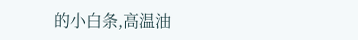的小白条,高温油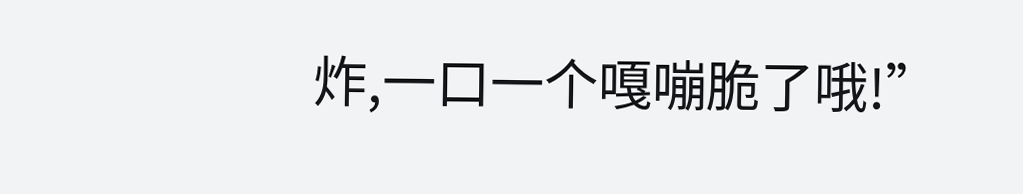炸,一口一个嘎嘣脆了哦!”